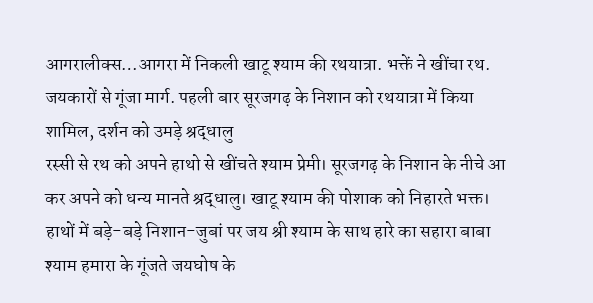आगरालीक्स…आगरा में निकली खाटू श्याम की रथयात्रा. भक्तें ने खींचा रथ. जयकारों से गूंजा मार्ग. पहली बार सूरजगढ़ के निशान को रथयात्रा में किया शामिल, दर्शन को उमड़े श्रद्धालु
रस्सी से रथ को अपने हाथो से खींचते श्याम प्रेमी। सूरजगढ़ के निशान के नीचे आ कर अपने को धन्य मानते श्रद्धालु। खाटू श्याम की पोशाक को निहारते भक्त। हाथों में बड़े-बड़े निशान-जुबां पर जय श्री श्याम के साथ हारे का सहारा बाबा श्याम हमारा के गूंजते जयघोष के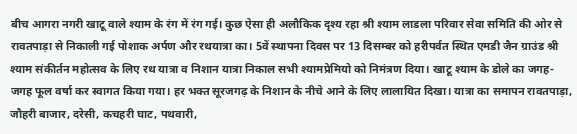बीच आगरा नगरी खाटू वाले श्याम के रंग में रंग गई। कुछ ऐसा ही अलौकिक दृश्य रहा श्री श्याम लाडला परिवार सेवा समिति की ओर से रावतपाड़ा से निकाली गई पोशाक अर्पण और रथयात्रा का। 5वें स्थापना दिवस पर 13 दिसम्बर को हरीपर्वत स्थित एमडी जैन ग्राउंड श्री श्याम संकीर्तन महोत्सव के लिए रथ यात्रा व निशान यात्रा निकाल सभी श्यामप्रेमियो को निमंत्रण दिया। खाटू श्याम के डोले का जगह-जगह फूल वर्षा कर स्वागत किया गया। हर भक्त सूरजगढ़ के निशान के नीचे आने के लिए लालायित दिखा। यात्रा का समापन रावतपाड़ा, जौहरी बाजार, दरेसी, कचहरी घाट, पथवारी,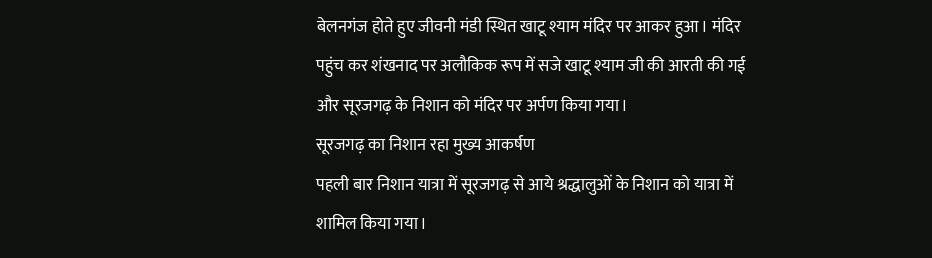बेलनगंज होते हुए जीवनी मंडी स्थित खाटू श्याम मंदिर पर आकर हुआ। मंदिर पहुंच कर शंखनाद पर अलौकिक रूप में सजे खाटू श्याम जी की आरती की गई और सूरजगढ़ के निशान को मंदिर पर अर्पण किया गया।
सूरजगढ़ का निशान रहा मुख्य आकर्षण
पहली बार निशान यात्रा में सूरजगढ़ से आये श्रद्धालुओं के निशान को यात्रा में शामिल किया गया।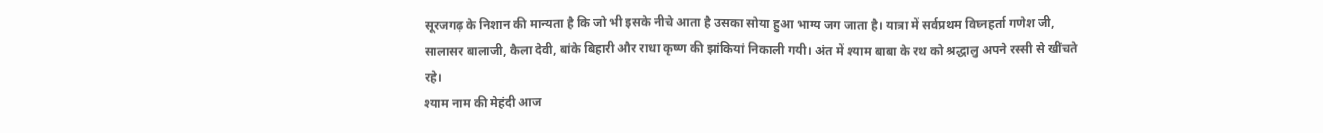सूरजगढ़ के निशान की मान्यता है कि जो भी इसके नीचे आता है उसका सोया हुआ भाग्य जग जाता है। यात्रा में सर्वप्रथम विघ्नहर्ता गणेश जी, सालासर बालाजी, कैला देवी, बांके बिहारी और राधा कृष्ण की झांकियां निकाली गयी। अंत में श्याम बाबा के रथ को श्रद्धालु अपने रस्सी से खींचते रहे।
श्याम नाम की मेहंदी आज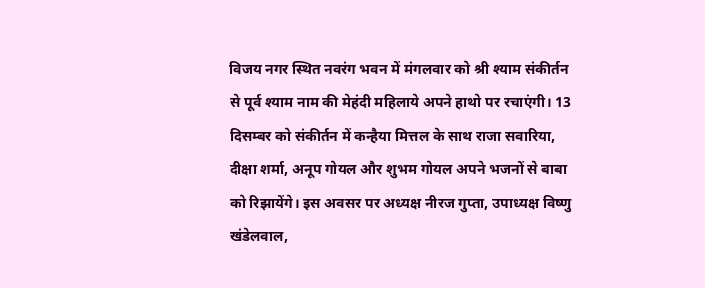विजय नगर स्थित नवरंग भवन में मंगलवार को श्री श्याम संकीर्तन से पूर्व श्याम नाम की मेहंदी महिलाये अपने हाथो पर रचाएंगी। 13 दिसम्बर को संकीर्तन में कन्हैया मित्तल के साथ राजा सवारिया, दीक्षा शर्मा, अनूप गोयल और शुभम गोयल अपने भजनों से बाबा को रिझायेंगे। इस अवसर पर अध्यक्ष नीरज गुप्ता, उपाध्यक्ष विष्णु खंडेलवाल,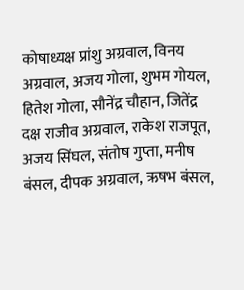कोषाध्यक्ष प्रांशु अग्रवाल, विनय अग्रवाल, अजय गोला, शुभम गोयल, हितेश गोला, सौनेंद्र चौहान, जितेंद्र दक्ष राजीव अग्रवाल, राकेश राजपूत, अजय सिंघल, संतोष गुप्ता, मनीष बंसल, दीपक अग्रवाल, ऋषभ बंसल,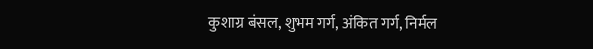कुशाग्र बंसल, शुभम गर्ग, अंकित गर्ग, निर्मल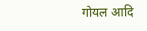गोयल आदि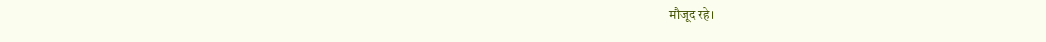मौजूद रहे।